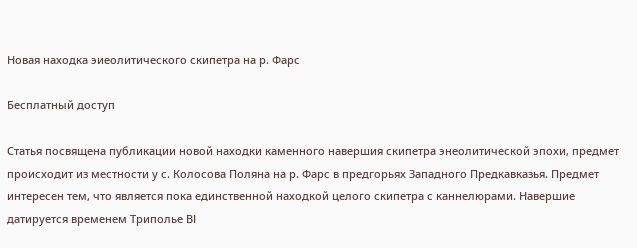Новая находка эиеолитического скипетра на р. Фарс

Бесплатный доступ

Статья посвящена публикации новой находки каменного навершия скипетра энеолитической эпохи, предмет происходит из местности у с. Колосова Поляна на р. Фарс в предгорьях Западного Предкавказья. Предмет интересен тем, что является пока единственной находкой целого скипетра с каннелюрами. Навершие датируется временем Триполье ВІ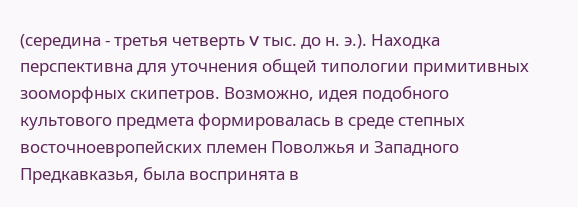(середина - третья четверть V тыс. до н. э.). Находка перспективна для уточнения общей типологии примитивных зооморфных скипетров. Возможно, идея подобного культового предмета формировалась в среде степных восточноевропейских племен Поволжья и Западного Предкавказья, была воспринята в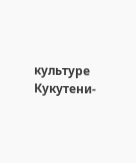культуре Кукутени-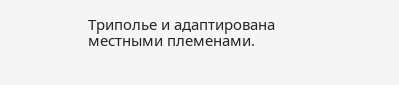Триполье и адаптирована местными племенами.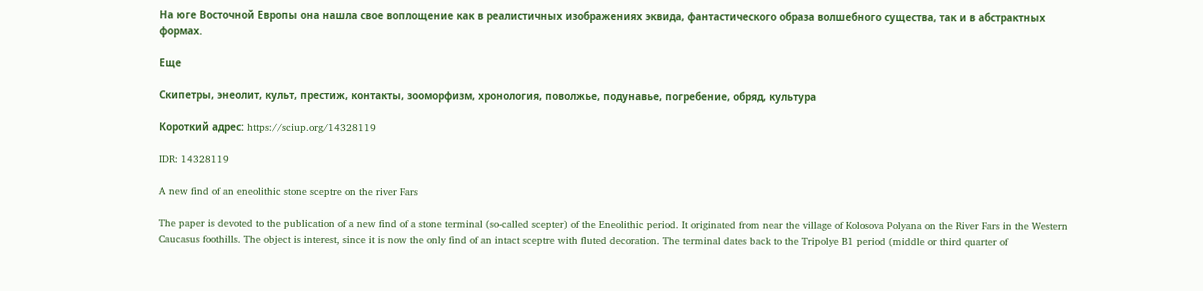На юге Восточной Европы она нашла свое воплощение как в реалистичных изображениях эквида, фантастического образа волшебного существа, так и в абстрактных формах.

Еще

Скипетры, энеолит, культ, престиж, контакты, зооморфизм, хронология, поволжье, подунавье, погребение, обряд, культура

Короткий адрес: https://sciup.org/14328119

IDR: 14328119

A new find of an eneolithic stone sceptre on the river Fars

The paper is devoted to the publication of a new find of a stone terminal (so-called scepter) of the Eneolithic period. It originated from near the village of Kolosova Polyana on the River Fars in the Western Caucasus foothills. The object is interest, since it is now the only find of an intact sceptre with fluted decoration. The terminal dates back to the Tripolye B1 period (middle or third quarter of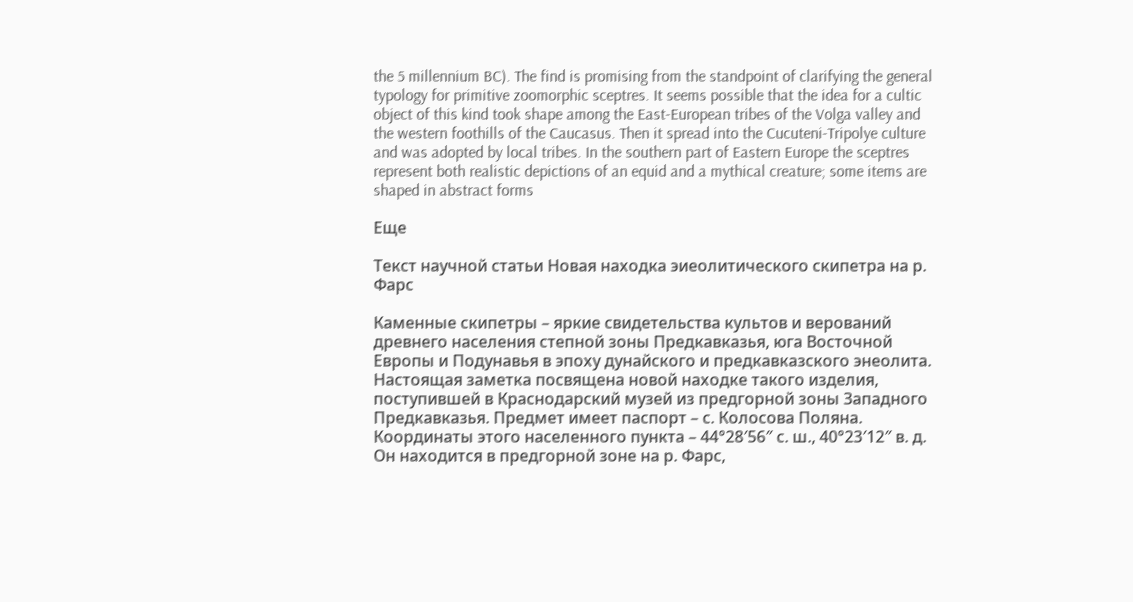the 5 millennium BC). The find is promising from the standpoint of clarifying the general typology for primitive zoomorphic sceptres. It seems possible that the idea for a cultic object of this kind took shape among the East-European tribes of the Volga valley and the western foothills of the Caucasus. Then it spread into the Cucuteni-Tripolye culture and was adopted by local tribes. In the southern part of Eastern Europe the sceptres represent both realistic depictions of an equid and a mythical creature; some items are shaped in abstract forms

Еще

Текст научной статьи Новая находка эиеолитического скипетра на р. Фарс

Каменные скипетры – яркие свидетельства культов и верований древнего населения степной зоны Предкавказья, юга Восточной Европы и Подунавья в эпоху дунайского и предкавказского энеолита. Настоящая заметка посвящена новой находке такого изделия, поступившей в Краснодарский музей из предгорной зоны Западного Предкавказья. Предмет имеет паспорт – с. Колосова Поляна. Координаты этого населенного пункта – 44°28′56″ с. ш., 40°23′12″ в. д. Он находится в предгорной зоне на р. Фарс,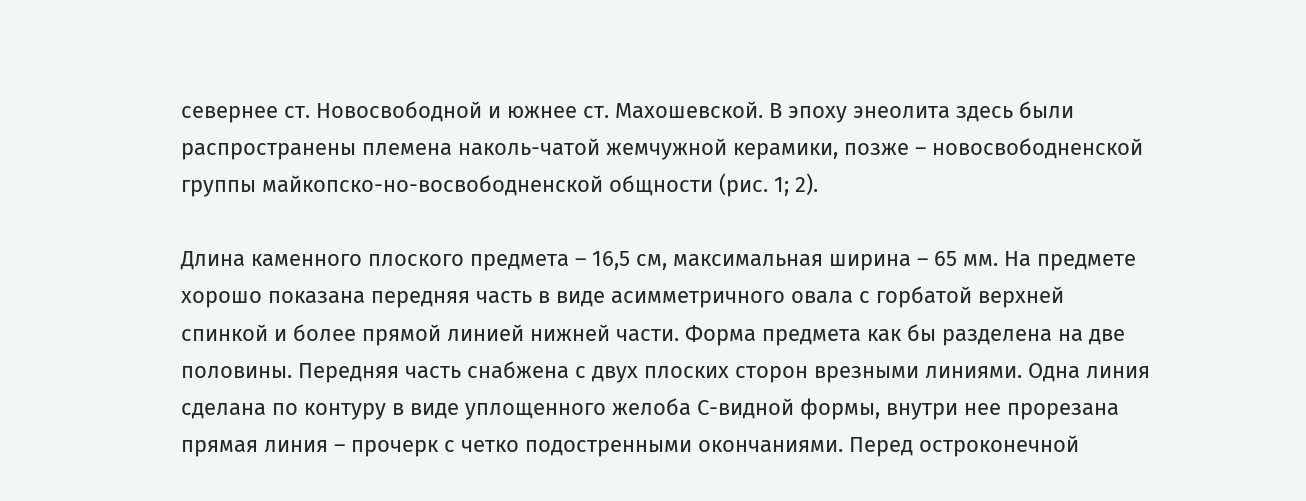севернее ст. Новосвободной и южнее ст. Махошевской. В эпоху энеолита здесь были распространены племена наколь-чатой жемчужной керамики, позже – новосвободненской группы майкопско-но-восвободненской общности (рис. 1; 2).

Длина каменного плоского предмета – 16,5 см, максимальная ширина – 65 мм. На предмете хорошо показана передняя часть в виде асимметричного овала с горбатой верхней спинкой и более прямой линией нижней части. Форма предмета как бы разделена на две половины. Передняя часть снабжена с двух плоских сторон врезными линиями. Одна линия сделана по контуру в виде уплощенного желоба С-видной формы, внутри нее прорезана прямая линия – прочерк с четко подостренными окончаниями. Перед остроконечной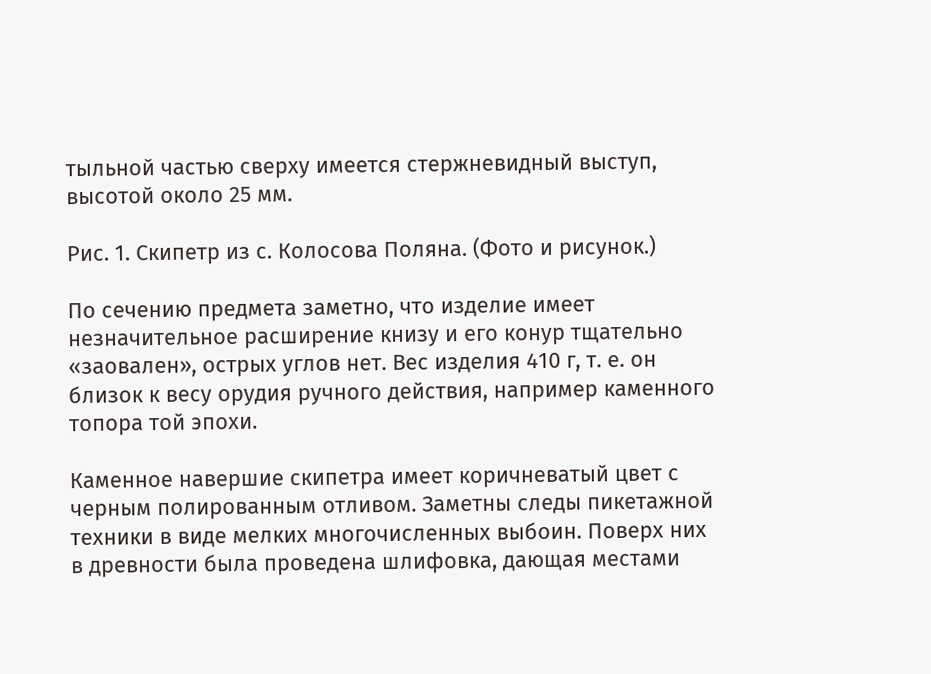тыльной частью сверху имеется стержневидный выступ, высотой около 25 мм.

Рис. 1. Скипетр из с. Колосова Поляна. (Фото и рисунок.)

По сечению предмета заметно, что изделие имеет незначительное расширение книзу и его конур тщательно «заовален», острых углов нет. Вес изделия 410 г, т. е. он близок к весу орудия ручного действия, например каменного топора той эпохи.

Каменное навершие скипетра имеет коричневатый цвет с черным полированным отливом. Заметны следы пикетажной техники в виде мелких многочисленных выбоин. Поверх них в древности была проведена шлифовка, дающая местами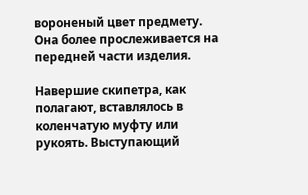вороненый цвет предмету. Она более прослеживается на передней части изделия.

Навершие скипетра, как полагают, вставлялось в коленчатую муфту или рукоять. Выступающий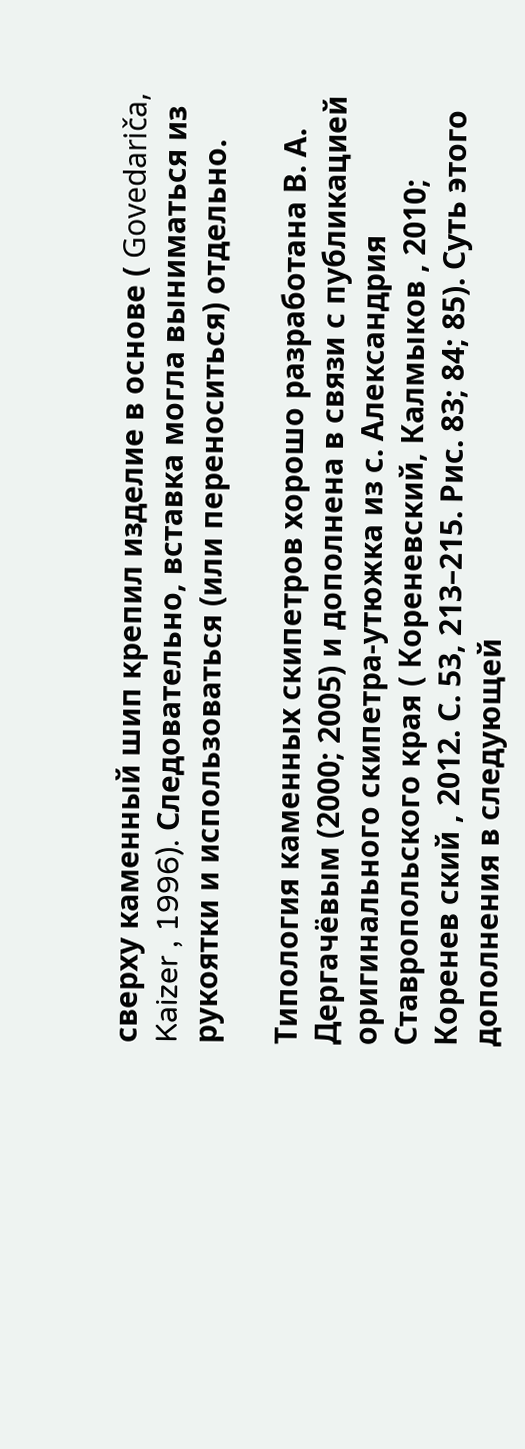сверху каменный шип крепил изделие в основе ( Govedariča, Kaizer , 1996). Следовательно, вставка могла выниматься из рукоятки и использоваться (или переноситься) отдельно.

Типология каменных скипетров хорошо разработана В. А. Дергачёвым (2000; 2005) и дополнена в связи с публикацией оригинального скипетра-утюжка из с. Александрия Ставропольского края ( Кореневский, Калмыков , 2010; Коренев ский , 2012. С. 53, 213–215. Рис. 83; 84; 85). Суть этого дополнения в следующей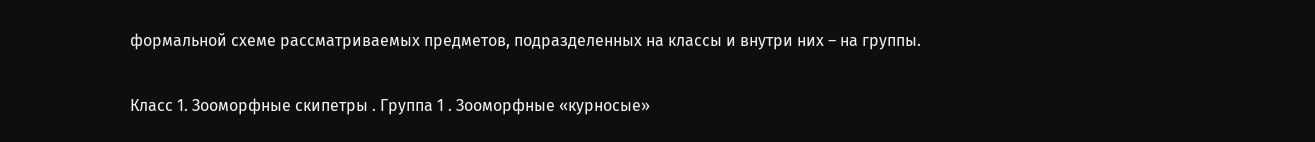формальной схеме рассматриваемых предметов, подразделенных на классы и внутри них – на группы.

Класс 1. Зооморфные скипетры . Группа 1 . Зооморфные «курносые»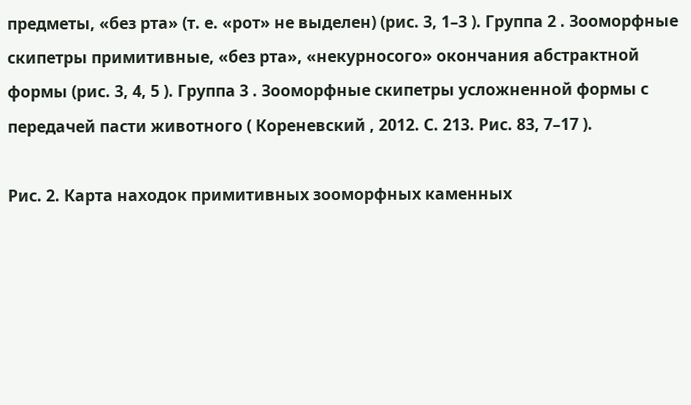предметы, «без рта» (т. е. «рот» не выделен) (рис. 3, 1–3 ). Группа 2 . Зооморфные скипетры примитивные, «без рта», «некурносого» окончания абстрактной формы (рис. 3, 4, 5 ). Группа 3 . Зооморфные скипетры усложненной формы с передачей пасти животного ( Кореневский , 2012. С. 213. Рис. 83, 7–17 ).

Рис. 2. Карта находок примитивных зооморфных каменных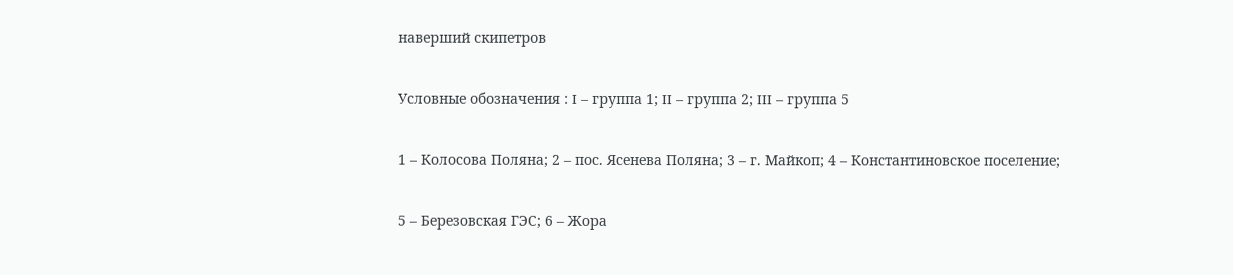наверший скипетров

Условные обозначения : I – группа 1; II – группа 2; III – группа 5

1 – Колосова Поляна; 2 – пос. Ясенева Поляна; 3 – г. Майкоп; 4 – Константиновское поселение;

5 – Березовская ГЭС; 6 – Жора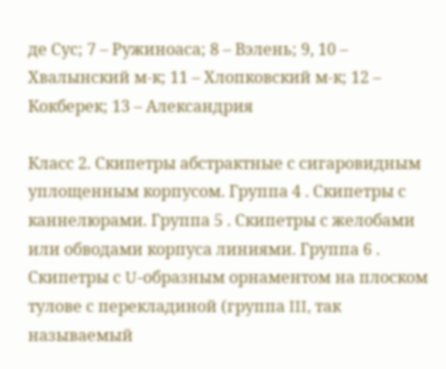де Сус; 7 – Ружиноаса; 8 – Вэлень; 9, 10 – Хвалынский м-к; 11 – Хлопковский м-к; 12 – Кокберек; 13 – Александрия

Класс 2. Скипетры абстрактные с сигаровидным уплощенным корпусом. Группа 4 . Скипетры с каннелюрами. Группа 5 . Скипетры с желобами или обводами корпуса линиями. Группа 6 . Скипетры с U-образным орнаментом на плоском тулове с перекладиной (группа III, так называемый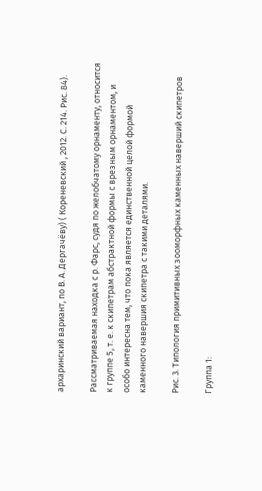архаринский вариант, по В. А. Дергачёву) ( Кореневский , 2012. С. 214. Рис. 84).

Рассматриваемая находка с р. Фарс, судя по желобчатому орнаменту, относится к группе 5, т. е. к скипетрам абстрактной формы с врезным орнаментом, и особо интересна тем, что пока является единственной целой формой каменного навершия скипетра с такими деталями.

Рис. 3. Типология примитивных зооморфных каменных наверший скипетров

Группа 1: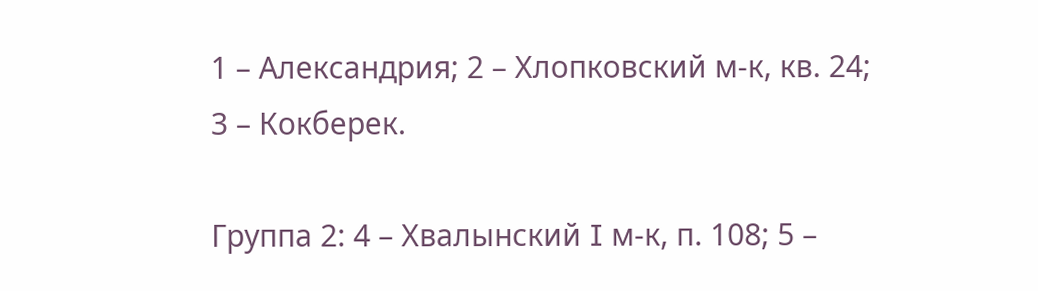1 – Александрия; 2 – Хлопковский м-к, кв. 24; 3 – Кокберек.

Группа 2: 4 – Хвалынский I м-к, п. 108; 5 –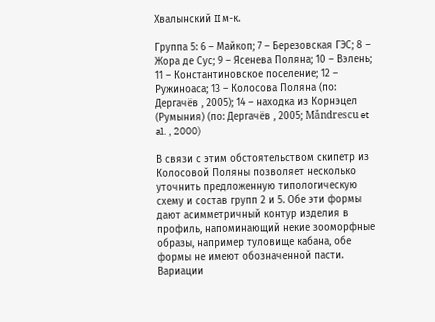Хвалынский II м-к.

Группа 5: 6 – Майкоп; 7 – Березовская ГЭС; 8 – Жора де Сус; 9 – Ясенева Поляна; 10 – Вэлень; 11 – Константиновское поселение; 12 – Ружиноаса; 13 – Колосова Поляна (по: Дергачёв , 2005); 14 – находка из Корнэцел (Румыния) (по: Дергачёв , 2005; Mǎndrescu et al. , 2000)

В связи с этим обстоятельством скипетр из Колосовой Поляны позволяет несколько уточнить предложенную типологическую схему и состав групп 2 и 5. Обе эти формы дают асимметричный контур изделия в профиль, напоминающий некие зооморфные образы, например туловище кабана, обе формы не имеют обозначенной пасти. Вариации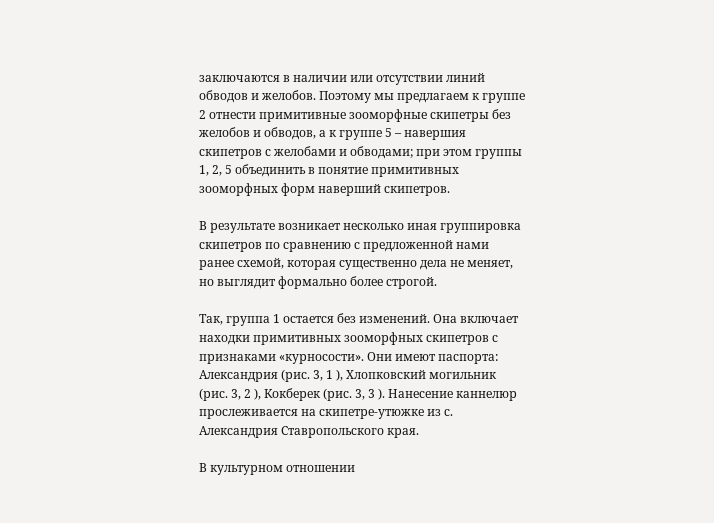заключаются в наличии или отсутствии линий обводов и желобов. Поэтому мы предлагаем к группе 2 отнести примитивные зооморфные скипетры без желобов и обводов, а к группе 5 – навершия скипетров с желобами и обводами; при этом группы 1, 2, 5 объединить в понятие примитивных зооморфных форм наверший скипетров.

В результате возникает несколько иная группировка скипетров по сравнению с предложенной нами ранее схемой, которая существенно дела не меняет, но выглядит формально более строгой.

Так, группа 1 остается без изменений. Она включает находки примитивных зооморфных скипетров с признаками «курносости». Они имеют паспорта: Александрия (рис. 3, 1 ), Хлопковский могильник (рис. 3, 2 ), Кокберек (рис. 3, 3 ). Нанесение каннелюр прослеживается на скипетре-утюжке из с. Александрия Ставропольского края.

В культурном отношении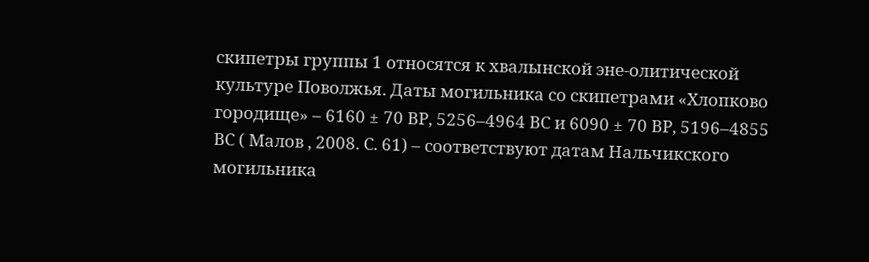скипетры группы 1 относятся к хвалынской эне-олитической культуре Поволжья. Даты могильника со скипетрами «Хлопково городище» – 6160 ± 70 ВР, 5256–4964 ВС и 6090 ± 70 ВР, 5196–4855 ВС ( Малов , 2008. С. 61) – соответствуют датам Нальчикского могильника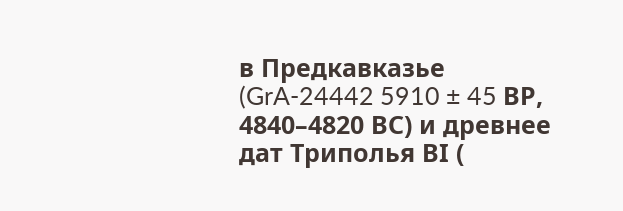в Предкавказье (GrA-24442 5910 ± 45 ВР, 4840–4820 ВС) и древнее дат Триполья ВI (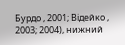Бурдо , 2001; Вiдейко , 2003; 2004), нижний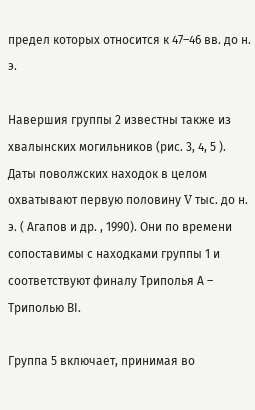предел которых относится к 47–46 вв. до н. э.

Навершия группы 2 известны также из хвалынских могильников (рис. 3, 4, 5 ). Даты поволжских находок в целом охватывают первую половину V тыс. до н. э. ( Агапов и др. , 1990). Они по времени сопоставимы с находками группы 1 и соответствуют финалу Триполья А – Триполью ВI.

Группа 5 включает, принимая во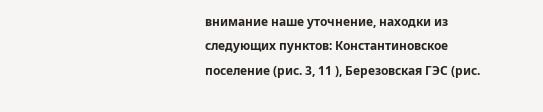внимание наше уточнение, находки из следующих пунктов: Константиновское поселение (рис. 3, 11 ), Березовская ГЭС (рис.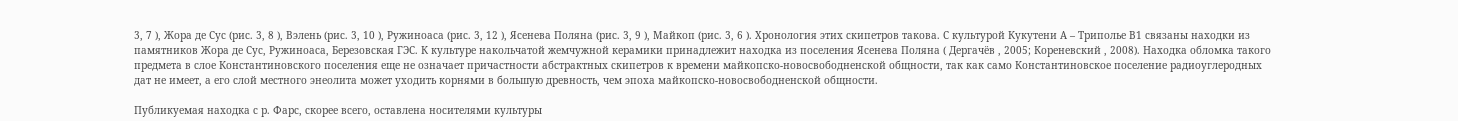3, 7 ), Жора де Сус (рис. 3, 8 ), Вэлень (рис. 3, 10 ), Ружиноаса (рис. 3, 12 ), Ясенева Поляна (рис. 3, 9 ), Майкоп (рис. 3, 6 ). Хронология этих скипетров такова. С культурой Кукутени А – Триполье В1 связаны находки из памятников Жора де Сус, Ружиноаса, Березовская ГЭС. К культуре накольчатой жемчужной керамики принадлежит находка из поселения Ясенева Поляна ( Дергачёв , 2005; Кореневский , 2008). Находка обломка такого предмета в слое Константиновского поселения еще не означает причастности абстрактных скипетров к времени майкопско-новосвободненской общности, так как само Константиновское поселение радиоуглеродных дат не имеет, а его слой местного энеолита может уходить корнями в большую древность, чем эпоха майкопско-новосвободненской общности.

Публикуемая находка с р. Фарс, скорее всего, оставлена носителями культуры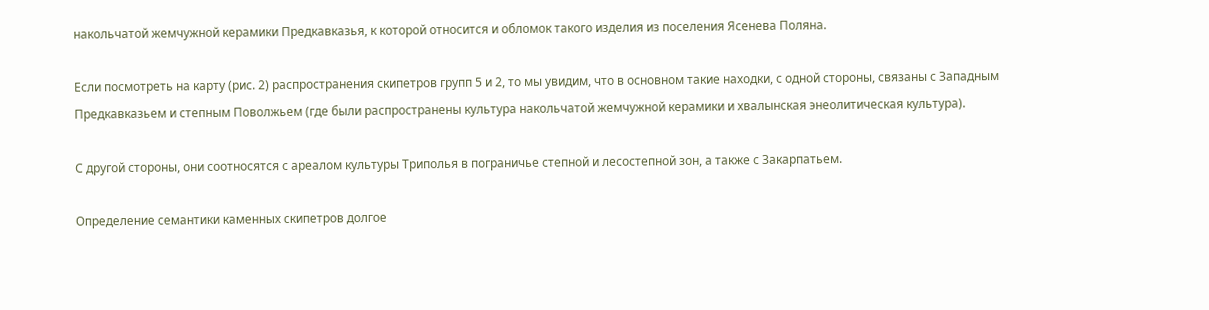накольчатой жемчужной керамики Предкавказья, к которой относится и обломок такого изделия из поселения Ясенева Поляна.

Если посмотреть на карту (рис. 2) распространения скипетров групп 5 и 2, то мы увидим, что в основном такие находки, с одной стороны, связаны с Западным Предкавказьем и степным Поволжьем (где были распространены культура накольчатой жемчужной керамики и хвалынская энеолитическая культура).

С другой стороны, они соотносятся с ареалом культуры Триполья в пограничье степной и лесостепной зон, а также с Закарпатьем.

Определение семантики каменных скипетров долгое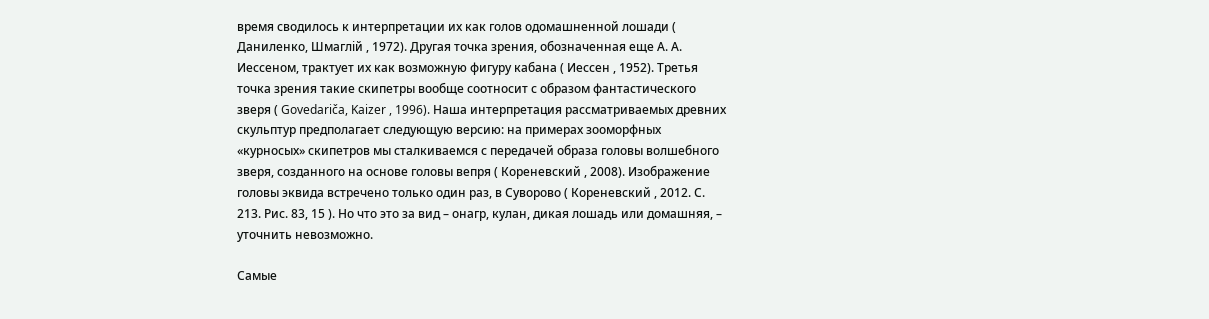время сводилось к интерпретации их как голов одомашненной лошади ( Даниленко, Шмаглiй , 1972). Другая точка зрения, обозначенная еще А. А. Иессеном, трактует их как возможную фигуру кабана ( Иессен , 1952). Третья точка зрения такие скипетры вообще соотносит с образом фантастического зверя ( Govedariča, Kaizer , 1996). Наша интерпретация рассматриваемых древних скульптур предполагает следующую версию: на примерах зооморфных «курносых» скипетров мы сталкиваемся с передачей образа головы волшебного зверя, созданного на основе головы вепря ( Кореневский , 2008). Изображение головы эквида встречено только один раз, в Суворово ( Кореневский , 2012. С. 213. Рис. 83, 15 ). Но что это за вид – онагр, кулан, дикая лошадь или домашняя, – уточнить невозможно.

Самые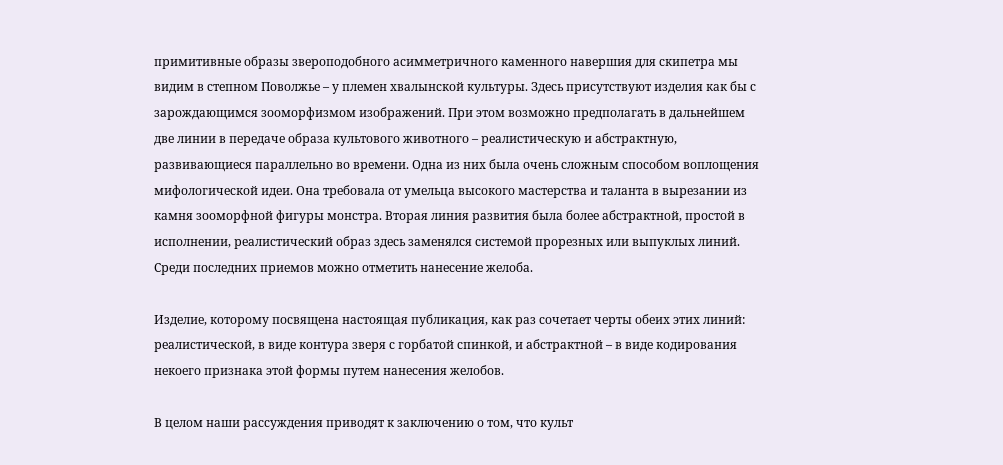примитивные образы звероподобного асимметричного каменного навершия для скипетра мы видим в степном Поволжье – у племен хвалынской культуры. Здесь присутствуют изделия как бы с зарождающимся зооморфизмом изображений. При этом возможно предполагать в дальнейшем две линии в передаче образа культового животного – реалистическую и абстрактную, развивающиеся параллельно во времени. Одна из них была очень сложным способом воплощения мифологической идеи. Она требовала от умельца высокого мастерства и таланта в вырезании из камня зооморфной фигуры монстра. Вторая линия развития была более абстрактной, простой в исполнении, реалистический образ здесь заменялся системой прорезных или выпуклых линий. Среди последних приемов можно отметить нанесение желоба.

Изделие, которому посвящена настоящая публикация, как раз сочетает черты обеих этих линий: реалистической, в виде контура зверя с горбатой спинкой, и абстрактной – в виде кодирования некоего признака этой формы путем нанесения желобов.

В целом наши рассуждения приводят к заключению о том, что культ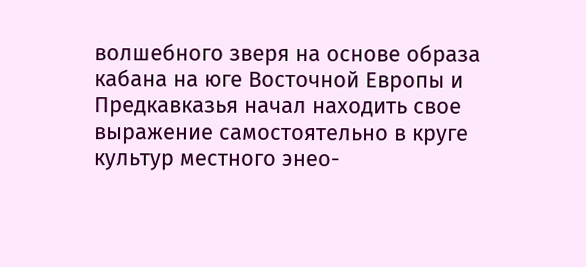волшебного зверя на основе образа кабана на юге Восточной Европы и Предкавказья начал находить свое выражение самостоятельно в круге культур местного энео-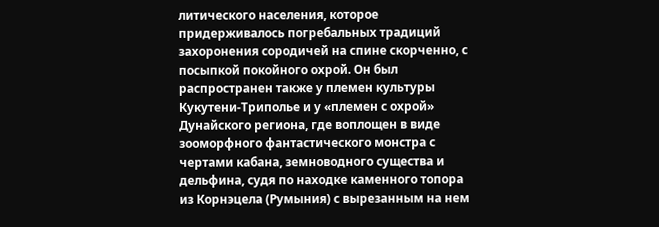литического населения, которое придерживалось погребальных традиций захоронения сородичей на спине скорченно, с посыпкой покойного охрой. Он был распространен также у племен культуры Кукутени-Триполье и у «племен с охрой» Дунайского региона, где воплощен в виде зооморфного фантастического монстра с чертами кабана, земноводного существа и дельфина, судя по находке каменного топора из Корнэцела (Румыния) с вырезанным на нем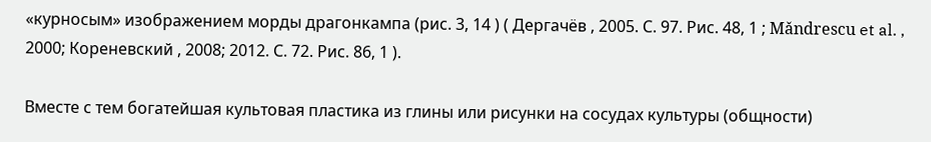«курносым» изображением морды драгонкампа (рис. 3, 14 ) ( Дергачёв , 2005. С. 97. Рис. 48, 1 ; Mǎndrescu et al. , 2000; Кореневский , 2008; 2012. С. 72. Рис. 86, 1 ).

Вместе с тем богатейшая культовая пластика из глины или рисунки на сосудах культуры (общности)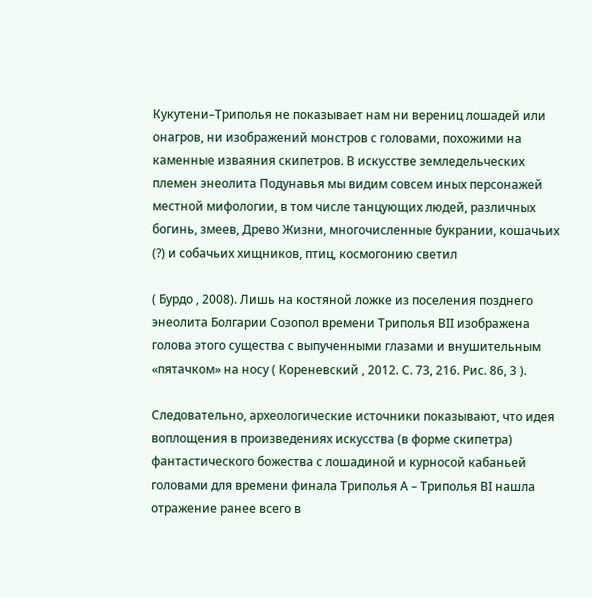Кукутени–Триполья не показывает нам ни верениц лошадей или онагров, ни изображений монстров с головами, похожими на каменные изваяния скипетров. В искусстве земледельческих племен энеолита Подунавья мы видим совсем иных персонажей местной мифологии, в том числе танцующих людей, различных богинь, змеев, Древо Жизни, многочисленные букрании, кошачьих (?) и собачьих хищников, птиц, космогонию светил

( Бурдо , 2008). Лишь на костяной ложке из поселения позднего энеолита Болгарии Созопол времени Триполья ВII изображена голова этого существа с выпученными глазами и внушительным «пятачком» на носу ( Кореневский , 2012. С. 73, 216. Рис. 86, 3 ).

Следовательно, археологические источники показывают, что идея воплощения в произведениях искусства (в форме скипетра) фантастического божества с лошадиной и курносой кабаньей головами для времени финала Триполья А – Триполья ВI нашла отражение ранее всего в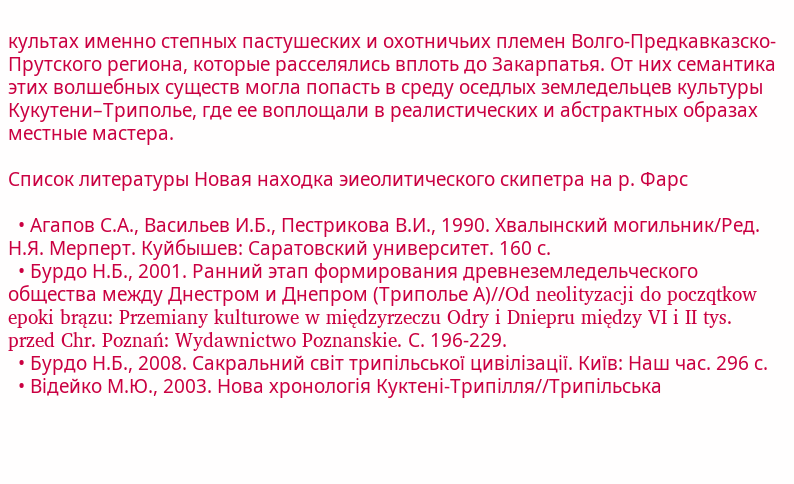культах именно степных пастушеских и охотничьих племен Волго-Предкавказско-Прутского региона, которые расселялись вплоть до Закарпатья. От них семантика этих волшебных существ могла попасть в среду оседлых земледельцев культуры Кукутени–Триполье, где ее воплощали в реалистических и абстрактных образах местные мастера.

Список литературы Новая находка эиеолитического скипетра на р. Фарс

  • Агапов С.А., Васильев И.Б., Пестрикова В.И., 1990. Хвалынский могильник/Ред. Н.Я. Мерперт. Куйбышев: Саратовский университет. 160 с.
  • Бурдо Н.Б., 2001. Ранний этап формирования древнеземледельческого общества между Днестром и Днепром (Триполье А)//Od neolityzacji do poczqtkow epoki brązu: Przemiany kulturowe w międzyrzeczu Odry i Dniepru między VI i II tys. przed Chr. Poznań: Wydawnictwo Poznanskie. С. 196-229.
  • Бурдо Н.Б., 2008. Сакральний свiт трипiльської цивiлiзацiї. Київ: Наш час. 296 с.
  • Вiдейко М.Ю., 2003. Нова хронологiя Куктенi-Трипiлля//Трипiльська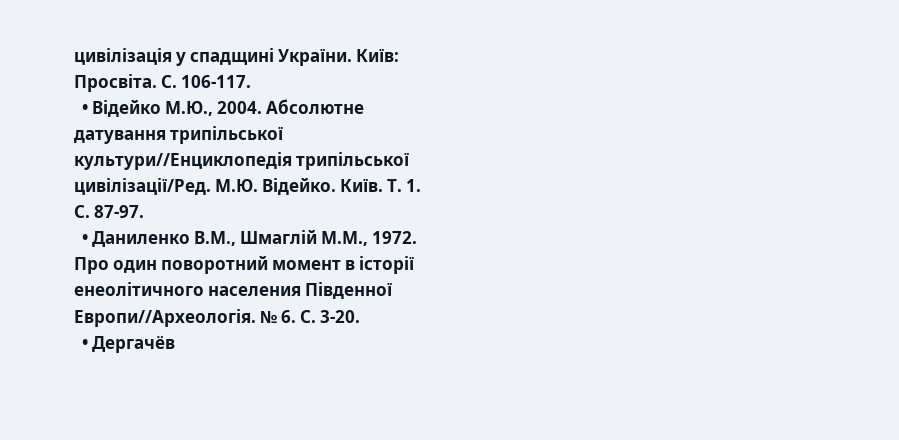цивiлiзацiя у спадщинi України. Київ: Просвiта. С. 106-117.
  • Вiдейко М.Ю., 2004. Абсолютне датування трипiльської культури//Енциклопедiя трипiльської цивiлiзацiї/Ред. М.Ю. Вiдейко. Київ. Т. 1. С. 87-97.
  • Даниленко В.М., Шмаглiй М.М., 1972. Про один поворотний момент в iсторiї енеолiтичного населения Пiвденної Европи//Археологiя. № 6. С. 3-20.
  • Дергачёв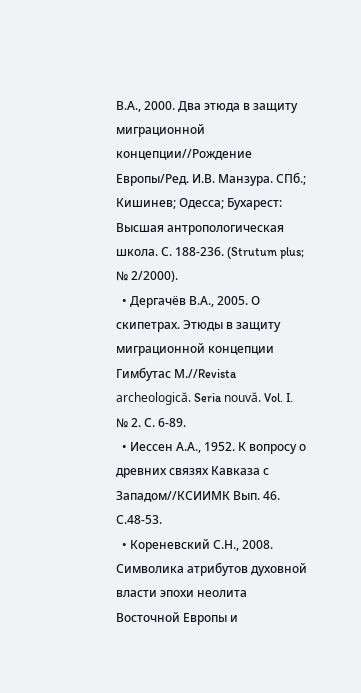В.А., 2000. Два этюда в защиту миграционной концепции//Рождение Европы/Ред. И.В. Манзура. СПб.; Кишинев; Одесса; Бухарест: Высшая антропологическая школа. С. 188-236. (Strutum plus; № 2/2000).
  • Дергачёв В.А., 2005. О скипетрах. Этюды в защиту миграционной концепции Гимбутас М.//Revista archeologică. Seria nouvă. Vol. I. № 2. С. 6-89.
  • Иессен А.А., 1952. К вопросу о древних связях Кавказа с Западом//КСИИМК Вып. 46. С.48-53.
  • Кореневский С.Н., 2008. Символика атрибутов духовной власти эпохи неолита Восточной Европы и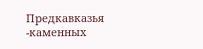Предкавказья -каменных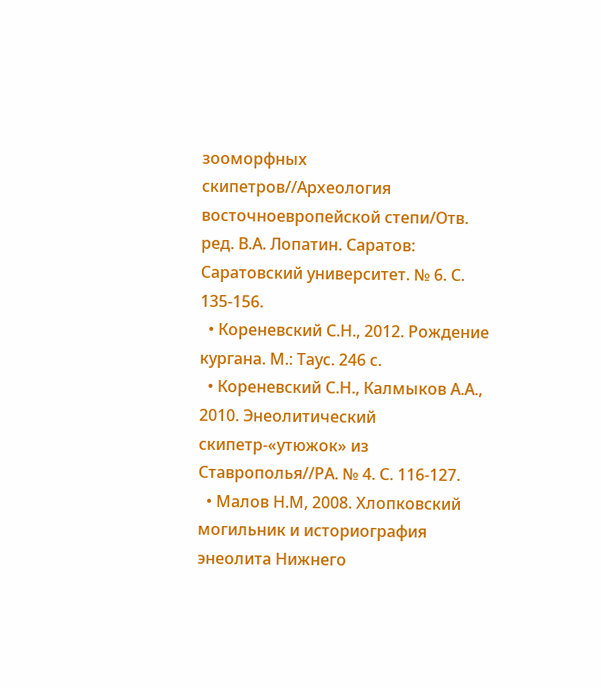зооморфных скипетров//Археология восточноевропейской степи/Отв. ред. В.А. Лопатин. Саратов: Саратовский университет. № 6. С. 135-156.
  • Кореневский С.Н., 2012. Рождение кургана. М.: Таус. 246 с.
  • Кореневский С.Н., Калмыков А.А., 2010. Энеолитический скипетр-«утюжок» из Ставрополья//РА. № 4. С. 116-127.
  • Малов Н.М, 2008. Хлопковский могильник и историография энеолита Нижнего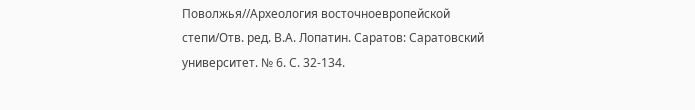Поволжья//Археология восточноевропейской степи/Отв. ред. В.А. Лопатин. Саратов: Саратовский университет. № 6. С. 32-134.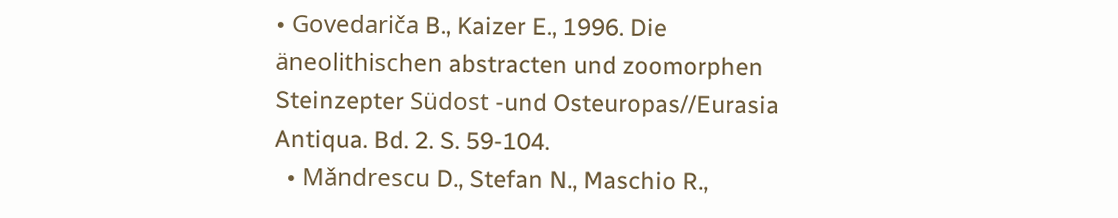• Govedariča B., Kaizer E., 1996. Die äneolithischen abstracten und zoomorphen Steinzepter Südost -und Osteuropas//Eurasia Antiqua. Bd. 2. S. 59-104.
  • Mǎndrescu D., Stefan N., Maschio R.,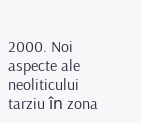2000. Noi aspecte ale neoliticului tarziu în zona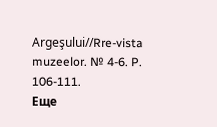Argeşului//Rre-vista muzeelor. № 4-6. P. 106-111.
Еще